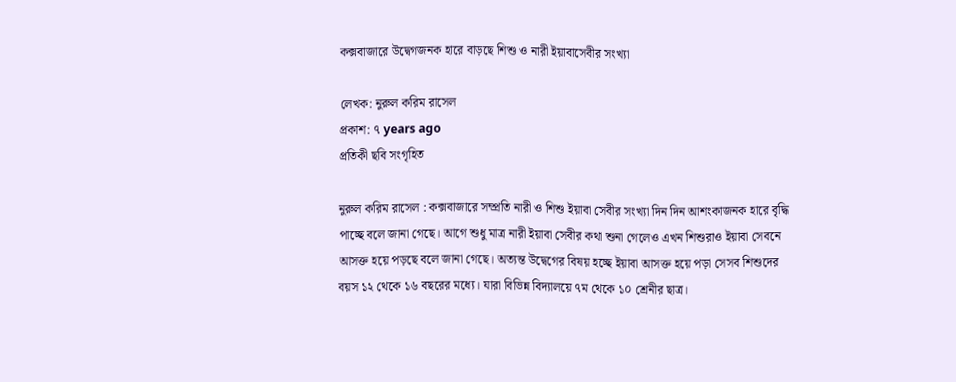কক্সবাজারে উদ্বেগজনক হারে বাড়ছে শিশু ও নারী ইয়াবাসেবীর সংখ্যা

লেখক: নুরুল করিম রাসেল
প্রকাশ: ৭ years ago
প্রতিকী ছবি সংগৃহিত

নুরুল করিম রাসেল : কক্সবাজারে সম্প্রতি নারী ও শিশু ইয়াবা সেবীর সংখ্যা দিন দিন আশংকাজনক হারে বৃদ্ধি পাচ্ছে বলে জানা গেছে। আগে শুধু মাত্র নারী ইয়াবা সেবীর কথা শুনা গেলেও এখন শিশুরাও ইয়াবা সেবনে আসক্ত হয়ে পড়ছে বলে জানা গেছে। অত্যন্ত উদ্বেগের বিষয় হচ্ছে ইয়াবা আসক্ত হয়ে পড়া সেসব শিশুদের বয়স ১২ থেকে ১৬ বছরের মধ্যে। যারা বিভিন্ন বিদ্যালয়ে ৭ম থেকে ১০ শ্রেনীর ছাত্র।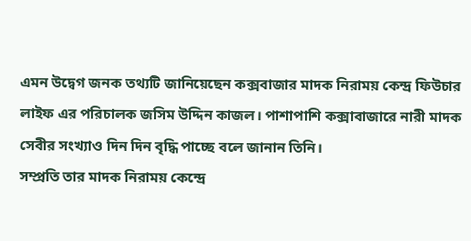এমন উদ্বেগ জনক তথ্যটি জানিয়েছেন কক্সবাজার মাদক নিরাময় কেন্দ্র ফিউচার লাইফ এর পরিচালক জসিম উদ্দিন কাজল। পাশাপাশি কক্সাবাজারে নারী মাদক সেবীর সংখ্যাও দিন দিন বৃদ্ধি পাচ্ছে বলে জানান তিনি।
সম্প্রতি তার মাদক নিরাময় কেন্দ্রে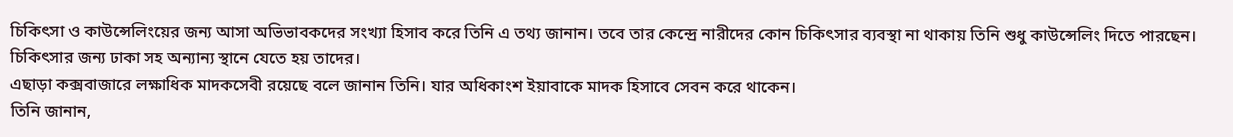চিকিৎসা ও কাউন্সেলিংয়ের জন্য আসা অভিভাবকদের সংখ্যা হিসাব করে তিনি এ তথ্য জানান। তবে তার কেন্দ্রে নারীদের কোন চিকিৎসার ব্যবস্থা না থাকায় তিনি শুধু কাউন্সেলিং দিতে পারছেন। চিকিৎসার জন্য ঢাকা সহ অন্যান্য স্থানে যেতে হয় তাদের।
এছাড়া কক্সবাজারে লক্ষাধিক মাদকসেবী রয়েছে বলে জানান তিনি। যার অধিকাংশ ইয়াবাকে মাদক হিসাবে সেবন করে থাকেন।
তিনি জানান,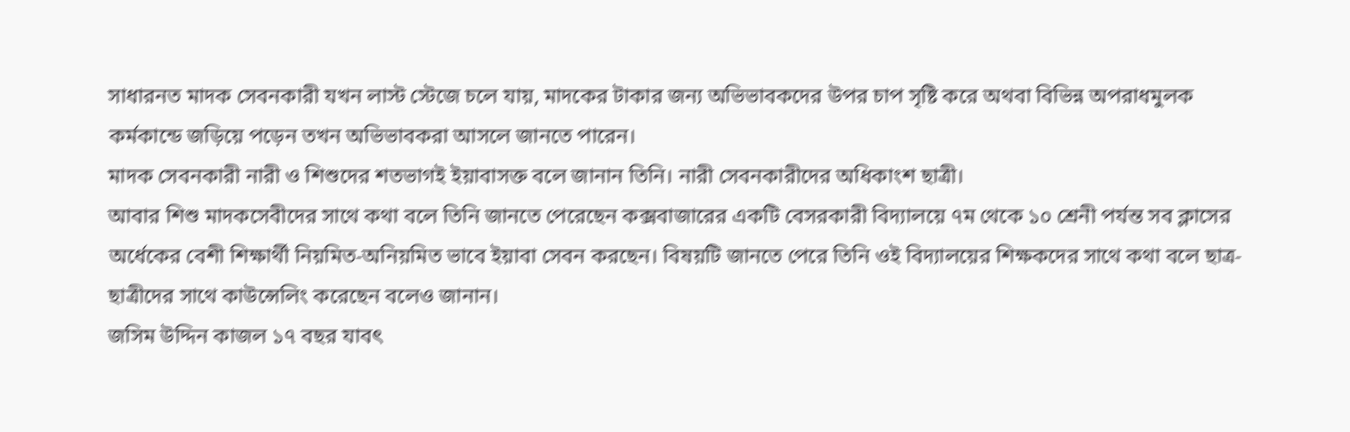সাধারনত মাদক সেবনকারী যখন লাস্ট স্টেজে চলে যায়, মাদকের টাকার জন্য অভিভাবকদের উপর চাপ সৃষ্টি করে অথবা বিভিন্ন অপরাধমুলক কর্মকান্ডে জড়িয়ে পড়েন তখন অভিভাবকরা আসলে জানতে পারেন।
মাদক সেবনকারী নারী ও শিশুদের শতভাগই ইয়াবাসক্ত বলে জানান তিনি। নারী সেবনকারীদের অধিকাংশ ছাত্রী।
আবার শিশু মাদকসেবীদের সাথে কথা বলে তিনি জানতে পেরেছেন কক্সবাজারের একটি বেসরকারী বিদ্যালয়ে ৭ম থেকে ১০ শ্রেনী পর্যন্ত সব ক্লাসের অর্ধেকের বেশী শিক্ষার্থী নিয়মিত-অনিয়মিত ভাবে ইয়াবা সেবন করছেন। বিষয়টি জানতে পেরে তিনি ওই বিদ্যালয়ের শিক্ষকদের সাথে কথা বলে ছাত্র-ছাত্রীদের সাথে কাউন্সেলিং করেছেন বলেও জানান।
জসিম উদ্দিন কাজল ১৭ বছর যাবৎ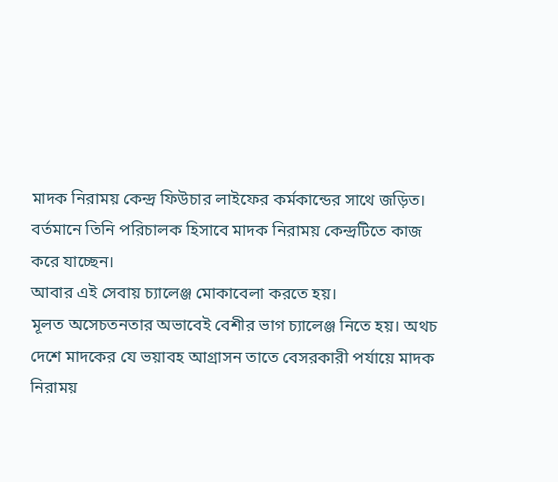মাদক নিরাময় কেন্দ্র ফিউচার লাইফের কর্মকান্ডের সাথে জড়িত।
বর্তমানে তিনি পরিচালক হিসাবে মাদক নিরাময় কেন্দ্রটিতে কাজ করে যাচ্ছেন।
আবার এই সেবায় চ্যালেঞ্জ মোকাবেলা করতে হয়।
মূলত অসেচতনতার অভাবেই বেশীর ভাগ চ্যালেঞ্জ নিতে হয়। অথচ দেশে মাদকের যে ভয়াবহ আগ্রাসন তাতে বেসরকারী পর্যায়ে মাদক নিরাময়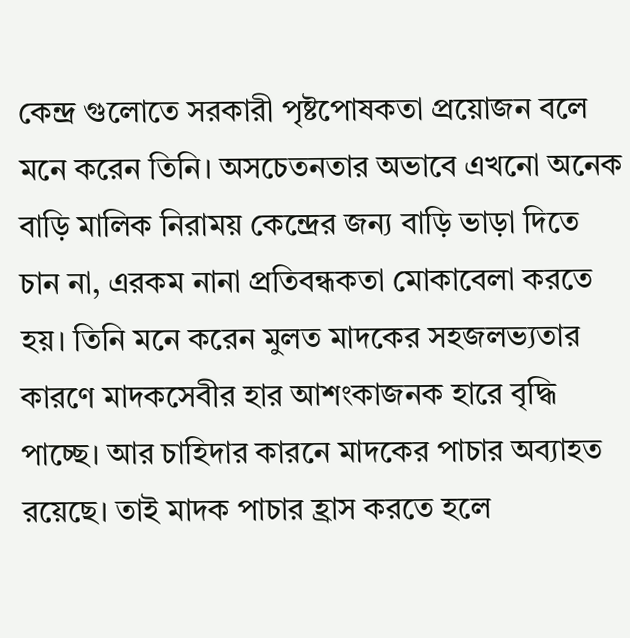কেন্দ্র গুলোতে সরকারী পৃষ্টপোষকতা প্রয়োজন বলে মনে করেন তিনি। অসচেতনতার অভাবে এখনো অনেক বাড়ি মালিক নিরাময় কেন্দ্রের জন্য বাড়ি ভাড়া দিতে চান না, এরকম নানা প্রতিবন্ধকতা মোকাবেলা করতে হয়। তিনি মনে করেন মুলত মাদকের সহজলভ্যতার কারণে মাদকসেবীর হার আশংকাজনক হারে বৃদ্ধি পাচ্ছে। আর চাহিদার কারনে মাদকের পাচার অব্যাহত রয়েছে। তাই মাদক পাচার হ্রাস করতে হলে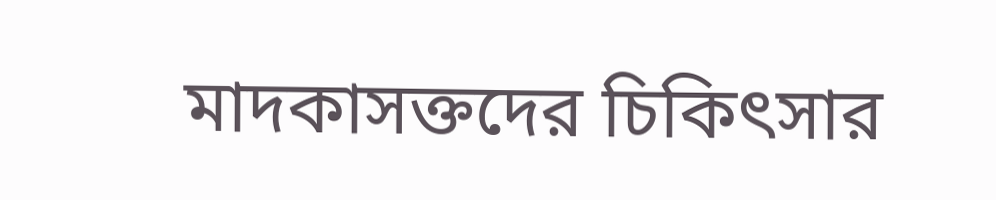মাদকাসক্তদের চিকিৎসার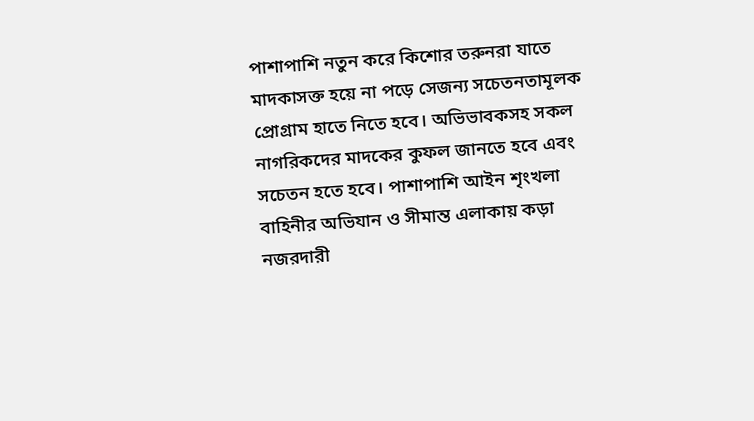পাশাপাশি নতুন করে কিশোর তরুনরা যাতে মাদকাসক্ত হয়ে না পড়ে সেজন্য সচেতনতামূলক প্রোগ্রাম হাতে নিতে হবে। অভিভাবকসহ সকল নাগরিকদের মাদকের কুফল জানতে হবে এবং সচেতন হতে হবে। পাশাপাশি আইন শৃংখলা বাহিনীর অভিযান ও সীমান্ত এলাকায় কড়া নজরদারী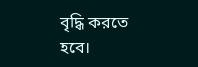বৃদ্ধি করতে হবে।